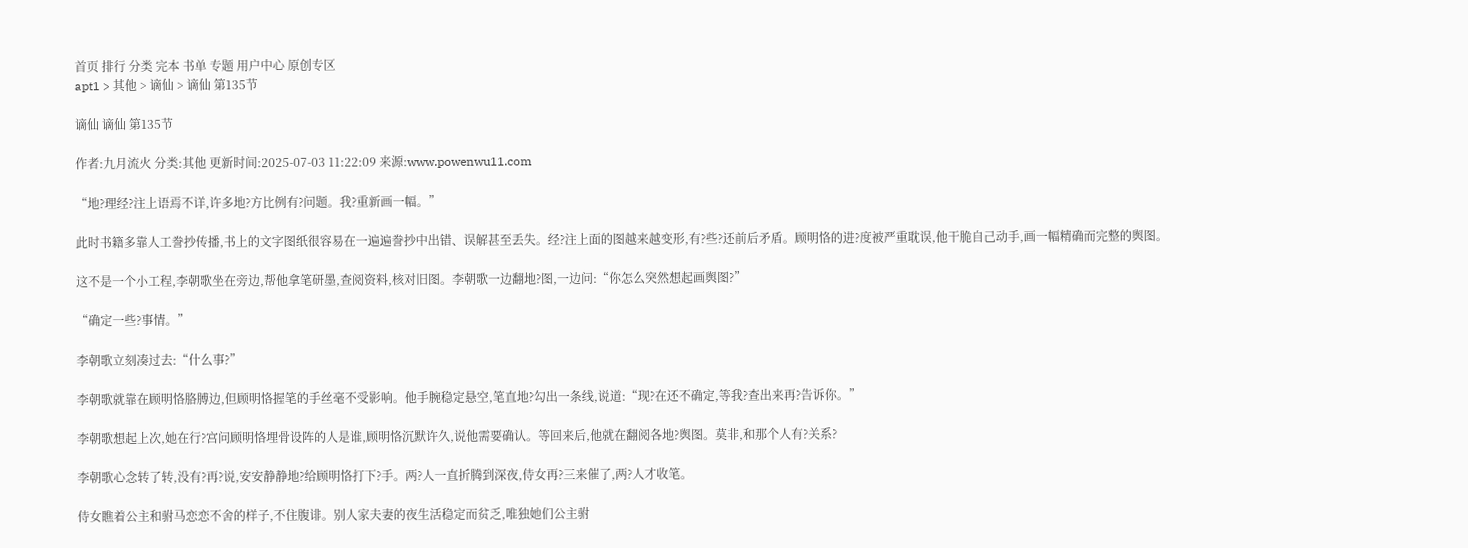首页 排行 分类 完本 书单 专题 用户中心 原创专区
apt1 > 其他 > 谪仙 > 谪仙 第135节

谪仙 谪仙 第135节

作者:九月流火 分类:其他 更新时间:2025-07-03 11:22:09 来源:www.powenwu11.com

“地?理经?注上语焉不详,许多地?方比例有?问题。我?重新画一幅。”

此时书籍多靠人工誊抄传播,书上的文字图纸很容易在一遍遍誊抄中出错、误解甚至丢失。经?注上面的图越来越变形,有?些?还前后矛盾。顾明恪的进?度被严重耽误,他干脆自己动手,画一幅精确而完整的舆图。

这不是一个小工程,李朝歌坐在旁边,帮他拿笔研墨,查阅资料,核对旧图。李朝歌一边翻地?图,一边问:“你怎么突然想起画舆图?”

“确定一些?事情。”

李朝歌立刻凑过去:“什么事?”

李朝歌就靠在顾明恪胳膊边,但顾明恪握笔的手丝毫不受影响。他手腕稳定悬空,笔直地?勾出一条线,说道:“现?在还不确定,等我?查出来再?告诉你。”

李朝歌想起上次,她在行?宫问顾明恪埋骨设阵的人是谁,顾明恪沉默许久,说他需要确认。等回来后,他就在翻阅各地?舆图。莫非,和那个人有?关系?

李朝歌心念转了转,没有?再?说,安安静静地?给顾明恪打下?手。两?人一直折腾到深夜,侍女再?三来催了,两?人才收笔。

侍女瞧着公主和驸马恋恋不舍的样子,不住腹诽。别人家夫妻的夜生活稳定而贫乏,唯独她们公主驸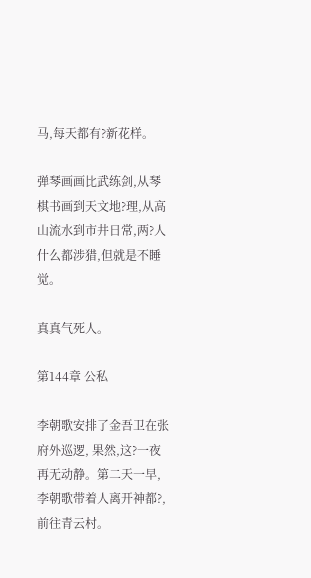马,每天都有?新花样。

弹琴画画比武练剑,从琴棋书画到天文地?理,从高山流水到市井日常,两?人什么都涉猎,但就是不睡觉。

真真气死人。

第144章 公私

李朝歌安排了金吾卫在张府外巡逻, 果然,这?一夜再无动静。第二天一早,李朝歌带着人离开神都?,前往青云村。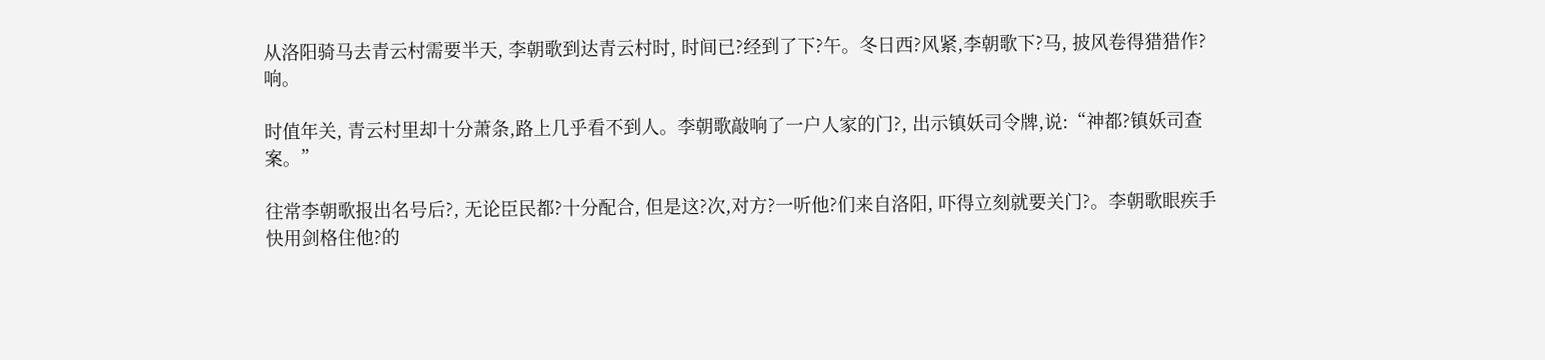从洛阳骑马去青云村需要半天, 李朝歌到达青云村时, 时间已?经到了下?午。冬日西?风紧,李朝歌下?马, 披风卷得猎猎作?响。

时值年关, 青云村里却十分萧条,路上几乎看不到人。李朝歌敲响了一户人家的门?, 出示镇妖司令牌,说:“神都?镇妖司查案。”

往常李朝歌报出名号后?, 无论臣民都?十分配合, 但是这?次,对方?一听他?们来自洛阳, 吓得立刻就要关门?。李朝歌眼疾手快用剑格住他?的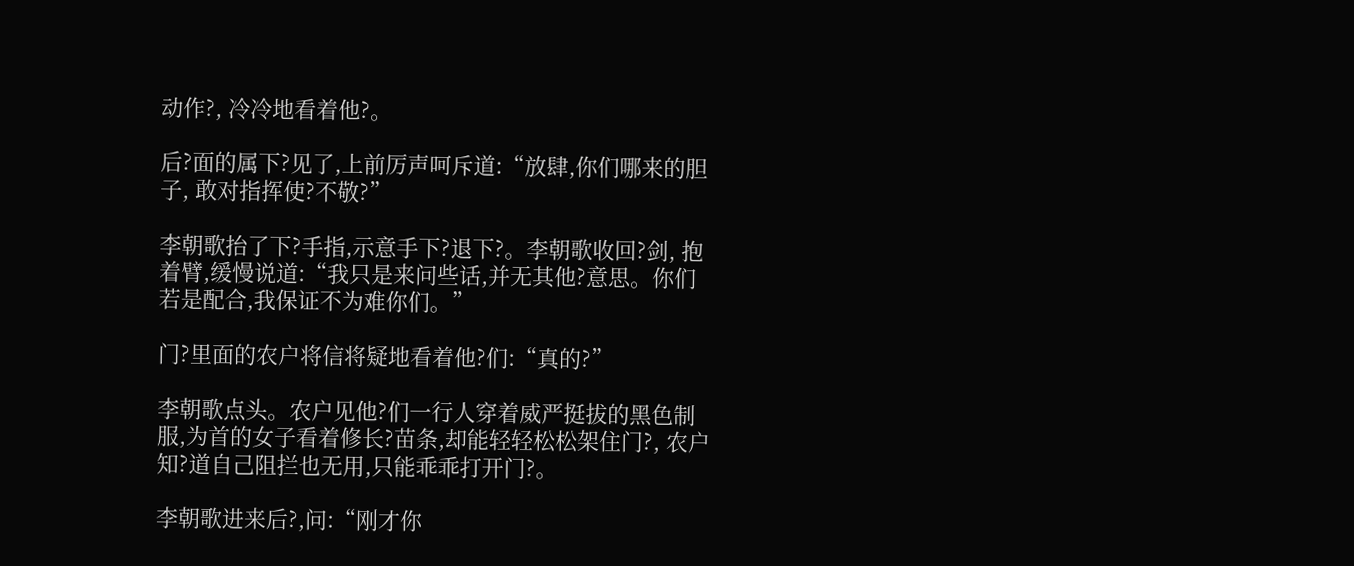动作?, 冷冷地看着他?。

后?面的属下?见了,上前厉声呵斥道:“放肆,你们哪来的胆子, 敢对指挥使?不敬?”

李朝歌抬了下?手指,示意手下?退下?。李朝歌收回?剑, 抱着臂,缓慢说道:“我只是来问些话,并无其他?意思。你们若是配合,我保证不为难你们。”

门?里面的农户将信将疑地看着他?们:“真的?”

李朝歌点头。农户见他?们一行人穿着威严挺拔的黑色制服,为首的女子看着修长?苗条,却能轻轻松松架住门?, 农户知?道自己阻拦也无用,只能乖乖打开门?。

李朝歌进来后?,问:“刚才你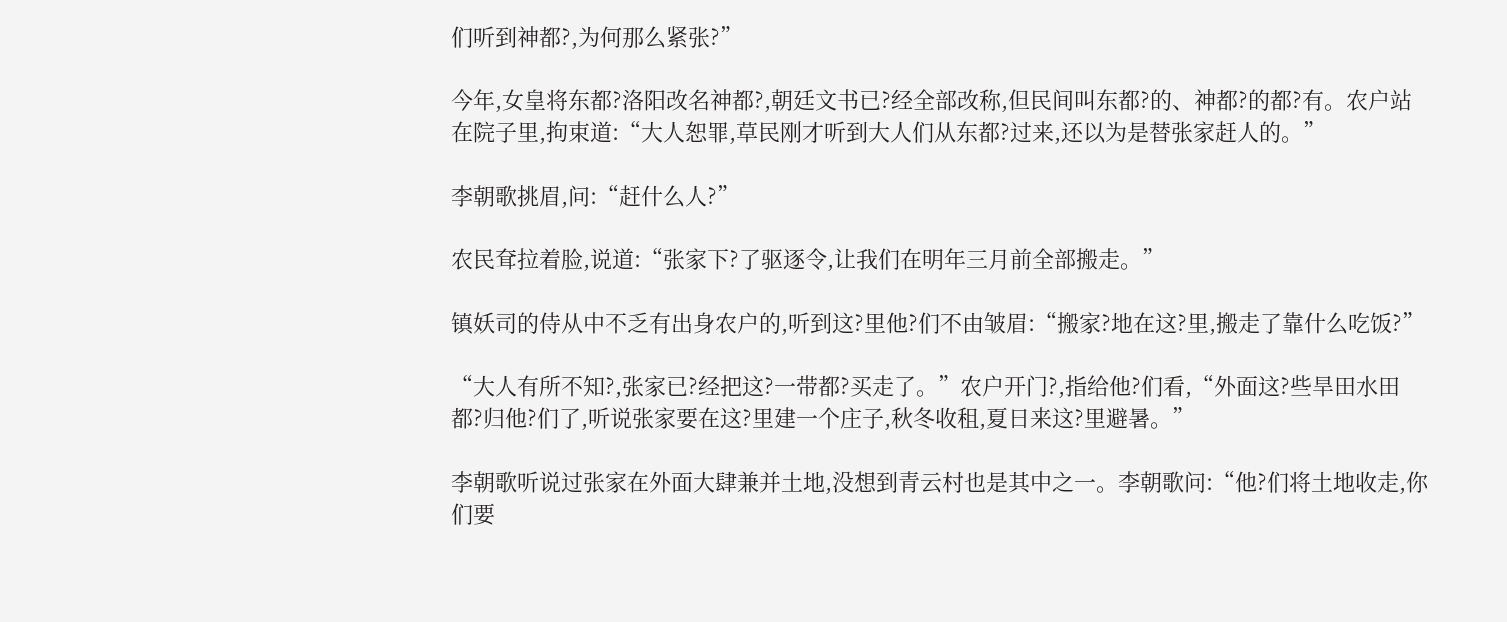们听到神都?,为何那么紧张?”

今年,女皇将东都?洛阳改名神都?,朝廷文书已?经全部改称,但民间叫东都?的、神都?的都?有。农户站在院子里,拘束道:“大人恕罪,草民刚才听到大人们从东都?过来,还以为是替张家赶人的。”

李朝歌挑眉,问:“赶什么人?”

农民耷拉着脸,说道:“张家下?了驱逐令,让我们在明年三月前全部搬走。”

镇妖司的侍从中不乏有出身农户的,听到这?里他?们不由皱眉:“搬家?地在这?里,搬走了靠什么吃饭?”

“大人有所不知?,张家已?经把这?一带都?买走了。”农户开门?,指给他?们看,“外面这?些旱田水田都?归他?们了,听说张家要在这?里建一个庄子,秋冬收租,夏日来这?里避暑。”

李朝歌听说过张家在外面大肆兼并土地,没想到青云村也是其中之一。李朝歌问:“他?们将土地收走,你们要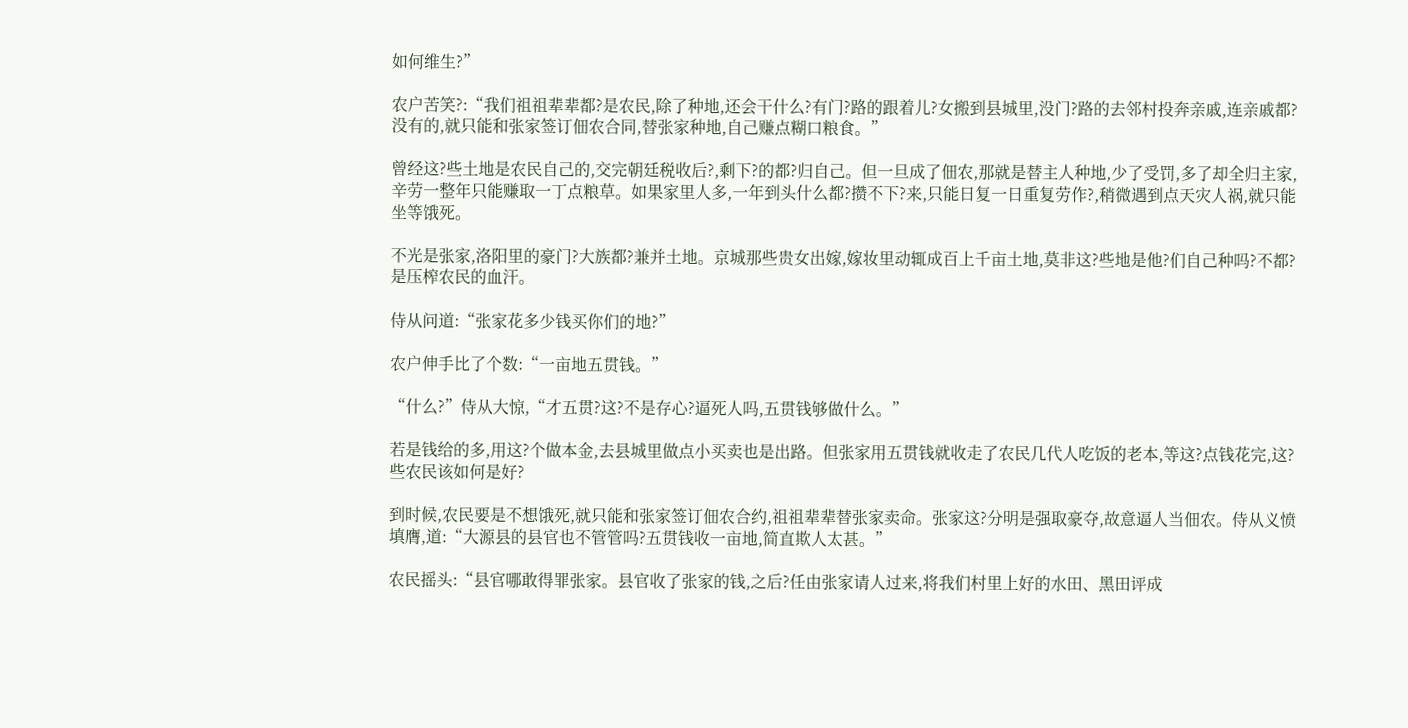如何维生?”

农户苦笑?:“我们祖祖辈辈都?是农民,除了种地,还会干什么?有门?路的跟着儿?女搬到县城里,没门?路的去邻村投奔亲戚,连亲戚都?没有的,就只能和张家签订佃农合同,替张家种地,自己赚点糊口粮食。”

曾经这?些土地是农民自己的,交完朝廷税收后?,剩下?的都?归自己。但一旦成了佃农,那就是替主人种地,少了受罚,多了却全归主家,辛劳一整年只能赚取一丁点粮草。如果家里人多,一年到头什么都?攒不下?来,只能日复一日重复劳作?,稍微遇到点天灾人祸,就只能坐等饿死。

不光是张家,洛阳里的豪门?大族都?兼并土地。京城那些贵女出嫁,嫁妆里动辄成百上千亩土地,莫非这?些地是他?们自己种吗?不都?是压榨农民的血汗。

侍从问道:“张家花多少钱买你们的地?”

农户伸手比了个数:“一亩地五贯钱。”

“什么?”侍从大惊,“才五贯?这?不是存心?逼死人吗,五贯钱够做什么。”

若是钱给的多,用这?个做本金,去县城里做点小买卖也是出路。但张家用五贯钱就收走了农民几代人吃饭的老本,等这?点钱花完,这?些农民该如何是好?

到时候,农民要是不想饿死,就只能和张家签订佃农合约,祖祖辈辈替张家卖命。张家这?分明是强取豪夺,故意逼人当佃农。侍从义愤填膺,道:“大源县的县官也不管管吗?五贯钱收一亩地,简直欺人太甚。”

农民摇头:“县官哪敢得罪张家。县官收了张家的钱,之后?任由张家请人过来,将我们村里上好的水田、黑田评成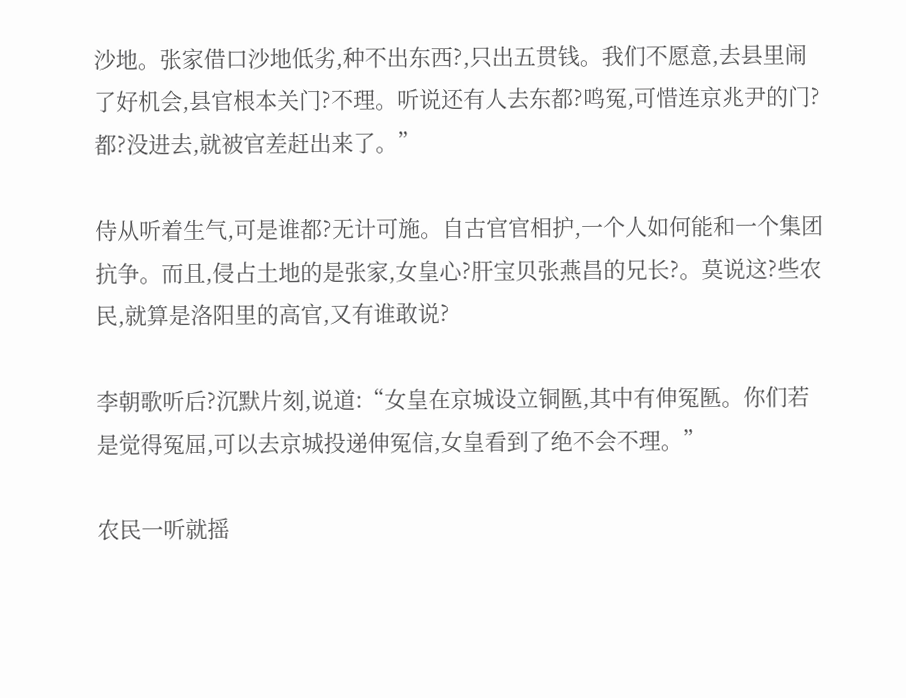沙地。张家借口沙地低劣,种不出东西?,只出五贯钱。我们不愿意,去县里闹了好机会,县官根本关门?不理。听说还有人去东都?鸣冤,可惜连京兆尹的门?都?没进去,就被官差赶出来了。”

侍从听着生气,可是谁都?无计可施。自古官官相护,一个人如何能和一个集团抗争。而且,侵占土地的是张家,女皇心?肝宝贝张燕昌的兄长?。莫说这?些农民,就算是洛阳里的高官,又有谁敢说?

李朝歌听后?沉默片刻,说道:“女皇在京城设立铜匦,其中有伸冤匦。你们若是觉得冤屈,可以去京城投递伸冤信,女皇看到了绝不会不理。”

农民一听就摇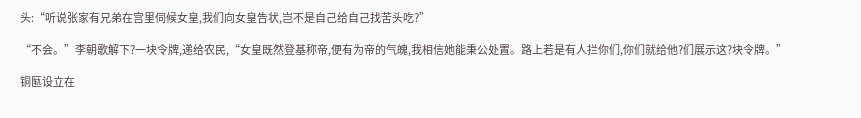头:“听说张家有兄弟在宫里伺候女皇,我们向女皇告状,岂不是自己给自己找苦头吃?”

“不会。”李朝歌解下?一块令牌,递给农民,“女皇既然登基称帝,便有为帝的气魄,我相信她能秉公处置。路上若是有人拦你们,你们就给他?们展示这?块令牌。”

铜匦设立在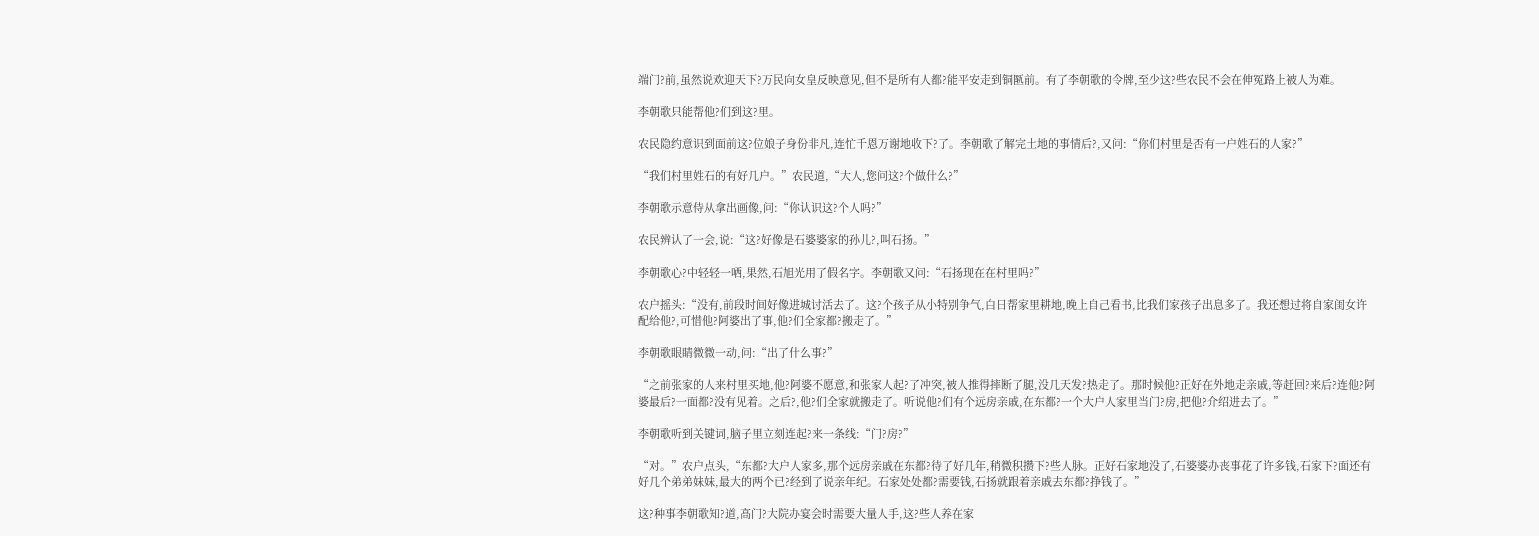端门?前,虽然说欢迎天下?万民向女皇反映意见,但不是所有人都?能平安走到铜匦前。有了李朝歌的令牌,至少这?些农民不会在伸冤路上被人为难。

李朝歌只能帮他?们到这?里。

农民隐约意识到面前这?位娘子身份非凡,连忙千恩万谢地收下?了。李朝歌了解完土地的事情后?,又问:“你们村里是否有一户姓石的人家?”

“我们村里姓石的有好几户。”农民道,“大人,您问这?个做什么?”

李朝歌示意侍从拿出画像,问:“你认识这?个人吗?”

农民辨认了一会,说:“这?好像是石婆婆家的孙儿?,叫石扬。”

李朝歌心?中轻轻一哂,果然,石旭光用了假名字。李朝歌又问:“石扬现在在村里吗?”

农户摇头:“没有,前段时间好像进城讨活去了。这?个孩子从小特别争气,白日帮家里耕地,晚上自己看书,比我们家孩子出息多了。我还想过将自家闺女许配给他?,可惜他?阿婆出了事,他?们全家都?搬走了。”

李朝歌眼睛微微一动,问:“出了什么事?”

“之前张家的人来村里买地,他?阿婆不愿意,和张家人起?了冲突,被人推得摔断了腿,没几天发?热走了。那时候他?正好在外地走亲戚,等赶回?来后?连他?阿婆最后?一面都?没有见着。之后?,他?们全家就搬走了。听说他?们有个远房亲戚,在东都?一个大户人家里当门?房,把他?介绍进去了。”

李朝歌听到关键词,脑子里立刻连起?来一条线:“门?房?”

“对。”农户点头,“东都?大户人家多,那个远房亲戚在东都?待了好几年,稍微积攒下?些人脉。正好石家地没了,石婆婆办丧事花了许多钱,石家下?面还有好几个弟弟妹妹,最大的两个已?经到了说亲年纪。石家处处都?需要钱,石扬就跟着亲戚去东都?挣钱了。”

这?种事李朝歌知?道,高门?大院办宴会时需要大量人手,这?些人养在家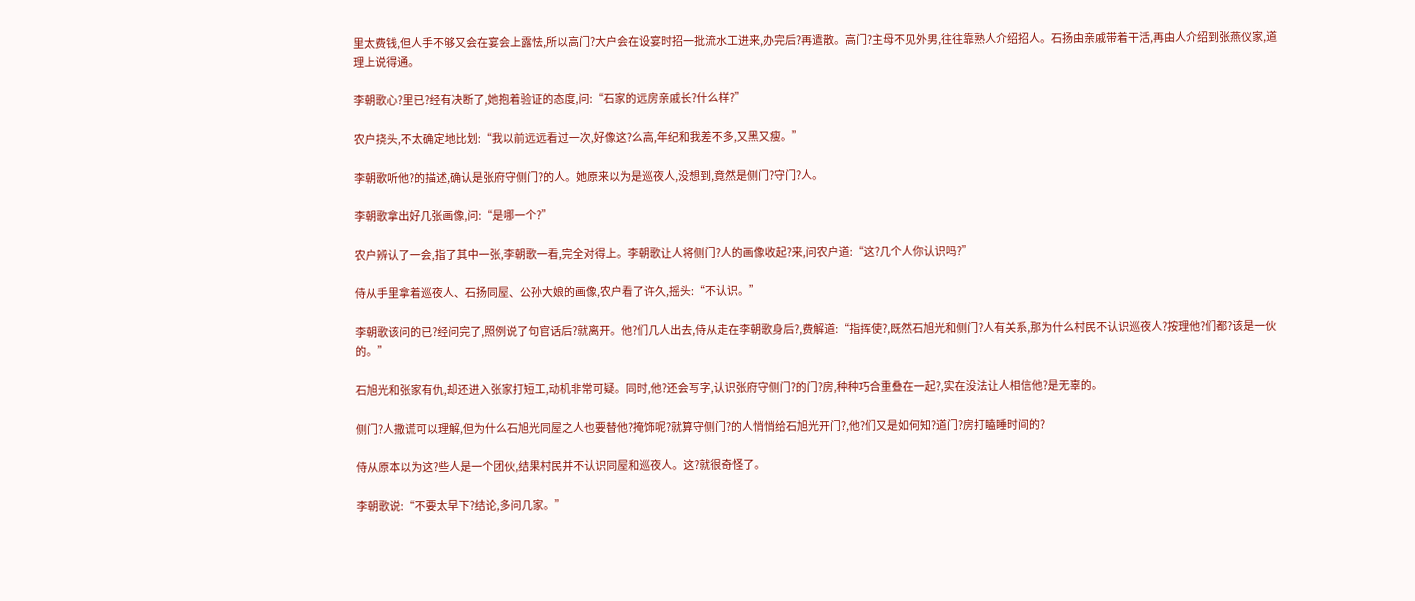里太费钱,但人手不够又会在宴会上露怯,所以高门?大户会在设宴时招一批流水工进来,办完后?再遣散。高门?主母不见外男,往往靠熟人介绍招人。石扬由亲戚带着干活,再由人介绍到张燕仪家,道理上说得通。

李朝歌心?里已?经有决断了,她抱着验证的态度,问:“石家的远房亲戚长?什么样?”

农户挠头,不太确定地比划:“我以前远远看过一次,好像这?么高,年纪和我差不多,又黑又瘦。”

李朝歌听他?的描述,确认是张府守侧门?的人。她原来以为是巡夜人,没想到,竟然是侧门?守门?人。

李朝歌拿出好几张画像,问:“是哪一个?”

农户辨认了一会,指了其中一张,李朝歌一看,完全对得上。李朝歌让人将侧门?人的画像收起?来,问农户道:“这?几个人你认识吗?”

侍从手里拿着巡夜人、石扬同屋、公孙大娘的画像,农户看了许久,摇头:“不认识。”

李朝歌该问的已?经问完了,照例说了句官话后?就离开。他?们几人出去,侍从走在李朝歌身后?,费解道:“指挥使?,既然石旭光和侧门?人有关系,那为什么村民不认识巡夜人?按理他?们都?该是一伙的。”

石旭光和张家有仇,却还进入张家打短工,动机非常可疑。同时,他?还会写字,认识张府守侧门?的门?房,种种巧合重叠在一起?,实在没法让人相信他?是无辜的。

侧门?人撒谎可以理解,但为什么石旭光同屋之人也要替他?掩饰呢?就算守侧门?的人悄悄给石旭光开门?,他?们又是如何知?道门?房打瞌睡时间的?

侍从原本以为这?些人是一个团伙,结果村民并不认识同屋和巡夜人。这?就很奇怪了。

李朝歌说:“不要太早下?结论,多问几家。”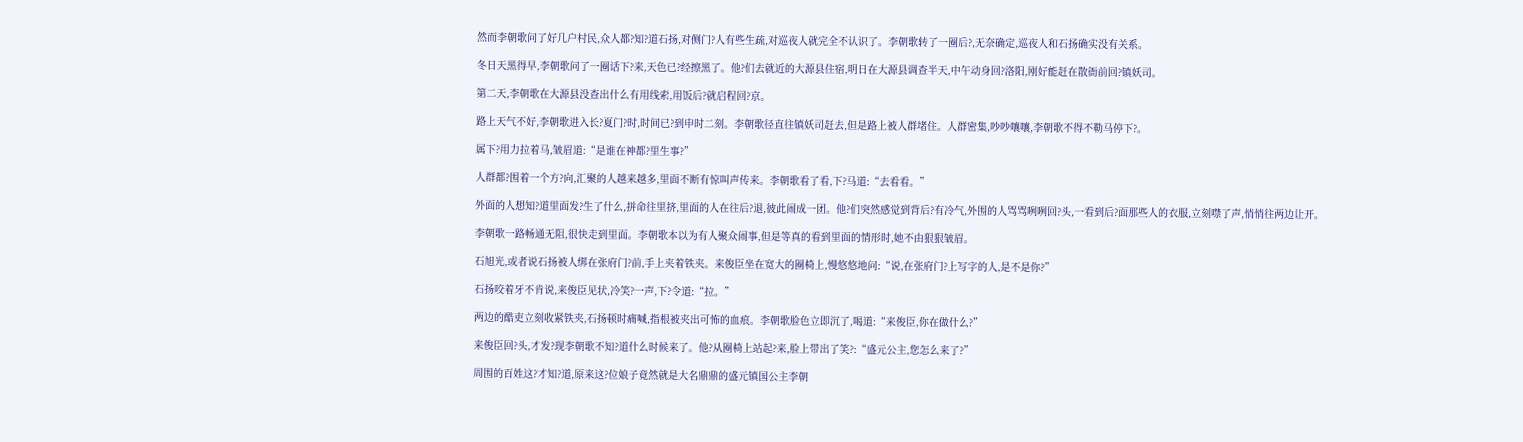然而李朝歌问了好几户村民,众人都?知?道石扬,对侧门?人有些生疏,对巡夜人就完全不认识了。李朝歌转了一圈后?,无奈确定,巡夜人和石扬确实没有关系。

冬日天黑得早,李朝歌问了一圈话下?来,天色已?经擦黑了。他?们去就近的大源县住宿,明日在大源县调查半天,中午动身回?洛阳,刚好能赶在散衙前回?镇妖司。

第二天,李朝歌在大源县没查出什么有用线索,用饭后?就启程回?京。

路上天气不好,李朝歌进入长?夏门?时,时间已?到申时二刻。李朝歌径直往镇妖司赶去,但是路上被人群堵住。人群密集,吵吵嚷嚷,李朝歌不得不勒马停下?。

属下?用力拉着马,皱眉道:“是谁在神都?里生事?”

人群都?围着一个方?向,汇聚的人越来越多,里面不断有惊叫声传来。李朝歌看了看,下?马道:“去看看。”

外面的人想知?道里面发?生了什么,拼命往里挤,里面的人在往后?退,彼此闹成一团。他?们突然感觉到背后?有冷气,外围的人骂骂咧咧回?头,一看到后?面那些人的衣服,立刻噤了声,悄悄往两边让开。

李朝歌一路畅通无阻,很快走到里面。李朝歌本以为有人聚众闹事,但是等真的看到里面的情形时,她不由狠狠皱眉。

石旭光,或者说石扬被人绑在张府门?前,手上夹着铁夹。来俊臣坐在宽大的圈椅上,慢悠悠地问:“说,在张府门?上写字的人,是不是你?”

石扬咬着牙不肯说,来俊臣见状,冷笑?一声,下?令道:“拉。”

两边的酷吏立刻收紧铁夹,石扬顿时痛喊,指根被夹出可怖的血痕。李朝歌脸色立即沉了,喝道:“来俊臣,你在做什么?”

来俊臣回?头,才发?现李朝歌不知?道什么时候来了。他?从圈椅上站起?来,脸上带出了笑?:“盛元公主,您怎么来了?”

周围的百姓这?才知?道,原来这?位娘子竟然就是大名鼎鼎的盛元镇国公主李朝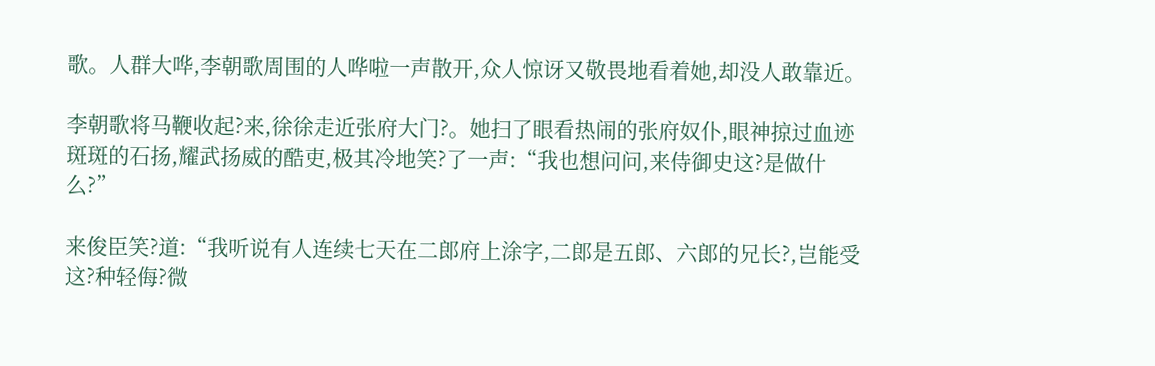歌。人群大哗,李朝歌周围的人哗啦一声散开,众人惊讶又敬畏地看着她,却没人敢靠近。

李朝歌将马鞭收起?来,徐徐走近张府大门?。她扫了眼看热闹的张府奴仆,眼神掠过血迹斑斑的石扬,耀武扬威的酷吏,极其冷地笑?了一声:“我也想问问,来侍御史这?是做什么?”

来俊臣笑?道:“我听说有人连续七天在二郎府上涂字,二郎是五郎、六郎的兄长?,岂能受这?种轻侮?微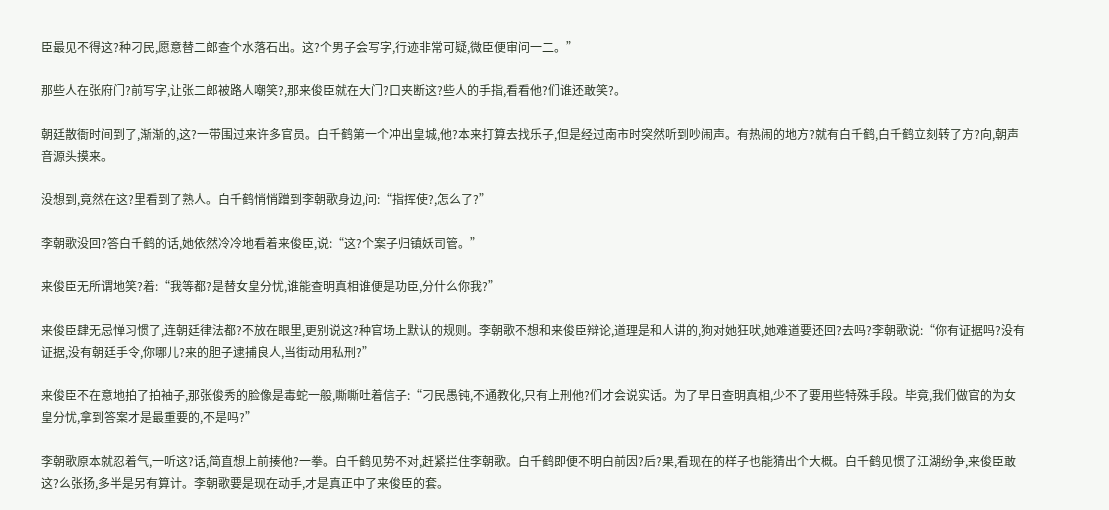臣最见不得这?种刁民,愿意替二郎查个水落石出。这?个男子会写字,行迹非常可疑,微臣便审问一二。”

那些人在张府门?前写字,让张二郎被路人嘲笑?,那来俊臣就在大门?口夹断这?些人的手指,看看他?们谁还敢笑?。

朝廷散衙时间到了,渐渐的,这?一带围过来许多官员。白千鹤第一个冲出皇城,他?本来打算去找乐子,但是经过南市时突然听到吵闹声。有热闹的地方?就有白千鹤,白千鹤立刻转了方?向,朝声音源头摸来。

没想到,竟然在这?里看到了熟人。白千鹤悄悄蹭到李朝歌身边,问:“指挥使?,怎么了?”

李朝歌没回?答白千鹤的话,她依然冷冷地看着来俊臣,说:“这?个案子归镇妖司管。”

来俊臣无所谓地笑?着:“我等都?是替女皇分忧,谁能查明真相谁便是功臣,分什么你我?”

来俊臣肆无忌惮习惯了,连朝廷律法都?不放在眼里,更别说这?种官场上默认的规则。李朝歌不想和来俊臣辩论,道理是和人讲的,狗对她狂吠,她难道要还回?去吗?李朝歌说:“你有证据吗?没有证据,没有朝廷手令,你哪儿?来的胆子逮捕良人,当街动用私刑?”

来俊臣不在意地拍了拍袖子,那张俊秀的脸像是毒蛇一般,嘶嘶吐着信子:“刁民愚钝,不通教化,只有上刑他?们才会说实话。为了早日查明真相,少不了要用些特殊手段。毕竟,我们做官的为女皇分忧,拿到答案才是最重要的,不是吗?”

李朝歌原本就忍着气,一听这?话,简直想上前揍他?一拳。白千鹤见势不对,赶紧拦住李朝歌。白千鹤即便不明白前因?后?果,看现在的样子也能猜出个大概。白千鹤见惯了江湖纷争,来俊臣敢这?么张扬,多半是另有算计。李朝歌要是现在动手,才是真正中了来俊臣的套。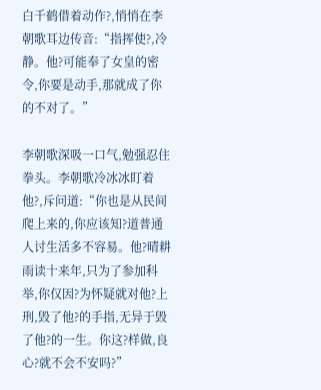白千鹤借着动作?,悄悄在李朝歌耳边传音:“指挥使?,冷静。他?可能奉了女皇的密令,你要是动手,那就成了你的不对了。”

李朝歌深吸一口气,勉强忍住拳头。李朝歌冷冰冰盯着他?,斥问道:“你也是从民间爬上来的,你应该知?道普通人讨生活多不容易。他?晴耕雨读十来年,只为了参加科举,你仅因?为怀疑就对他?上刑,毁了他?的手指,无异于毁了他?的一生。你这?样做,良心?就不会不安吗?”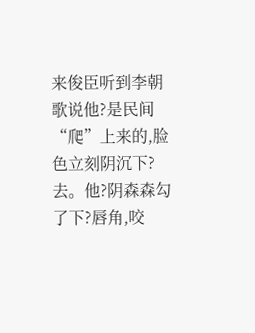来俊臣听到李朝歌说他?是民间“爬”上来的,脸色立刻阴沉下?去。他?阴森森勾了下?唇角,咬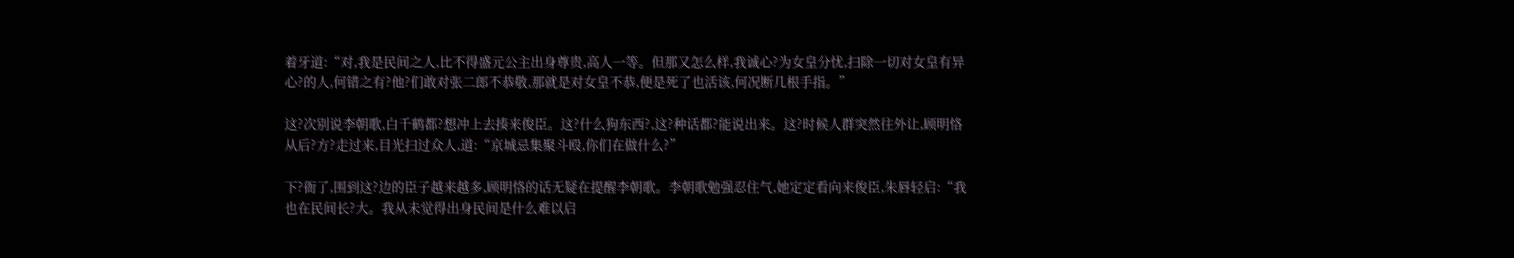着牙道:“对,我是民间之人,比不得盛元公主出身尊贵,高人一等。但那又怎么样,我诚心?为女皇分忧,扫除一切对女皇有异心?的人,何错之有?他?们敢对张二郎不恭敬,那就是对女皇不恭,便是死了也活该,何况断几根手指。”

这?次别说李朝歌,白千鹤都?想冲上去揍来俊臣。这?什么狗东西?,这?种话都?能说出来。这?时候人群突然往外让,顾明恪从后?方?走过来,目光扫过众人,道:“京城忌集聚斗殴,你们在做什么?”

下?衙了,围到这?边的臣子越来越多,顾明恪的话无疑在提醒李朝歌。李朝歌勉强忍住气,她定定看向来俊臣,朱唇轻启:“我也在民间长?大。我从未觉得出身民间是什么难以启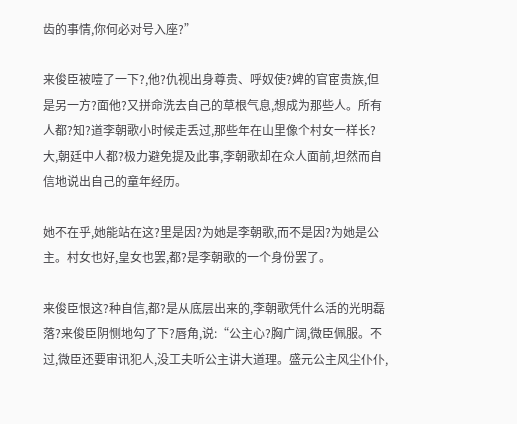齿的事情,你何必对号入座?”

来俊臣被噎了一下?,他?仇视出身尊贵、呼奴使?婢的官宦贵族,但是另一方?面他?又拼命洗去自己的草根气息,想成为那些人。所有人都?知?道李朝歌小时候走丢过,那些年在山里像个村女一样长?大,朝廷中人都?极力避免提及此事,李朝歌却在众人面前,坦然而自信地说出自己的童年经历。

她不在乎,她能站在这?里是因?为她是李朝歌,而不是因?为她是公主。村女也好,皇女也罢,都?是李朝歌的一个身份罢了。

来俊臣恨这?种自信,都?是从底层出来的,李朝歌凭什么活的光明磊落?来俊臣阴恻地勾了下?唇角,说:“公主心?胸广阔,微臣佩服。不过,微臣还要审讯犯人,没工夫听公主讲大道理。盛元公主风尘仆仆,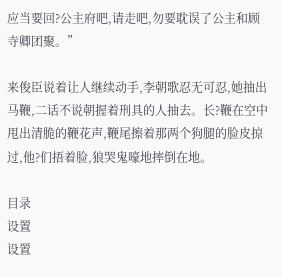应当要回?公主府吧,请走吧,勿要耽误了公主和顾寺卿团聚。”

来俊臣说着让人继续动手,李朝歌忍无可忍,她抽出马鞭,二话不说朝握着刑具的人抽去。长?鞭在空中甩出清脆的鞭花声,鞭尾擦着那两个狗腿的脸皮掠过,他?们捂着脸,狼哭鬼嚎地摔倒在地。

目录
设置
设置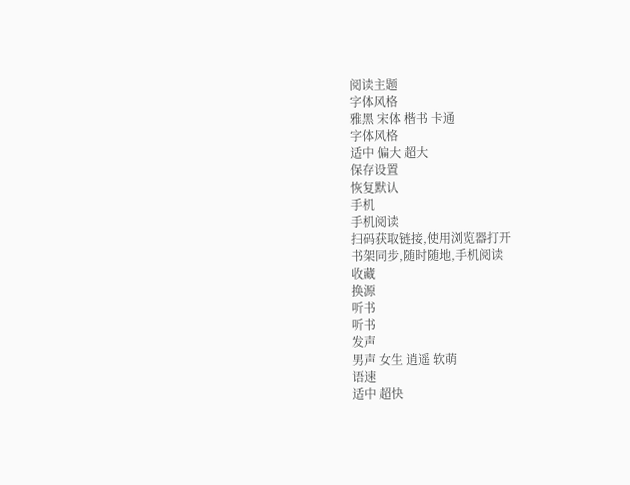阅读主题
字体风格
雅黑 宋体 楷书 卡通
字体风格
适中 偏大 超大
保存设置
恢复默认
手机
手机阅读
扫码获取链接,使用浏览器打开
书架同步,随时随地,手机阅读
收藏
换源
听书
听书
发声
男声 女生 逍遥 软萌
语速
适中 超快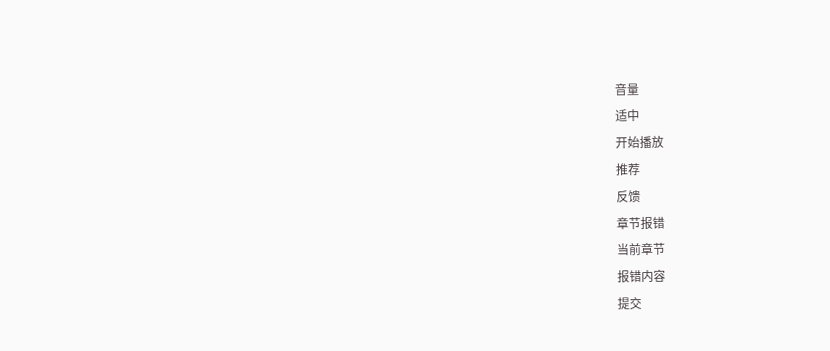音量
适中
开始播放
推荐
反馈
章节报错
当前章节
报错内容
提交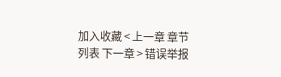加入收藏 < 上一章 章节列表 下一章 > 错误举报